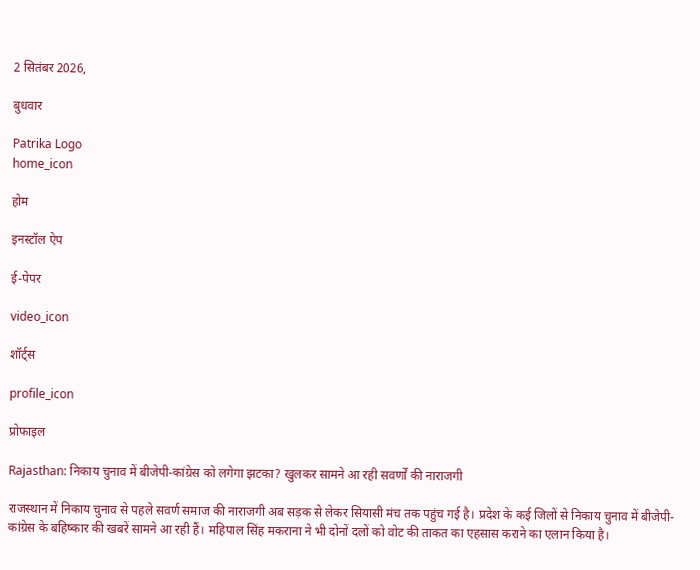2 सितंबर 2026,

बुधवार

Patrika Logo
home_icon

होम

इनस्टॉल ऐप

ई-पेपर

video_icon

शॉर्ट्स

profile_icon

प्रोफाइल

Rajasthan: निकाय चुनाव में बीजेपी-कांग्रेस को लगेगा झटका? खुलकर सामने आ रही सवर्णों की नाराजगी

राजस्थान में निकाय चुनाव से पहले सवर्ण समाज की नाराजगी अब सड़क से लेकर सियासी मंच तक पहुंच गई है। प्रदेश के कई जिलों से निकाय चुनाव में बीजेपी-कांग्रेस के बहिष्कार की खबरें सामने आ रही हैं। महिपाल सिंह मकराना ने भी दोनों दलों को वोट की ताकत का एहसास कराने का एलान किया है।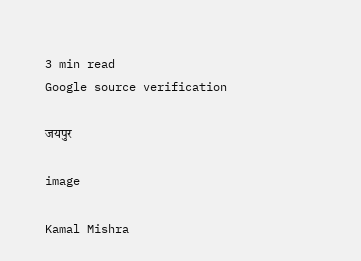3 min read
Google source verification

जयपुर

image

Kamal Mishra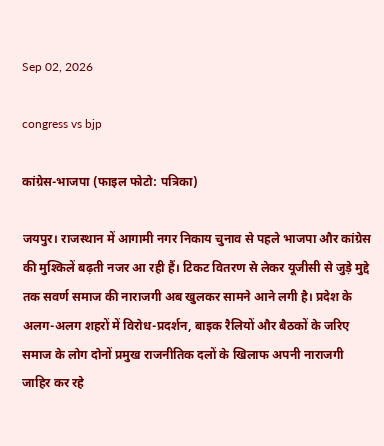Sep 02, 2026

congress vs bjp

कांग्रेस-भाजपा (फाइल फोटो: पत्रिका)

जयपुर। राजस्थान में आगामी नगर निकाय चुनाव से पहले भाजपा और कांग्रेस की मुश्किलें बढ़ती नजर आ रही हैं। टिकट वितरण से लेकर यूजीसी से जुड़े मुद्दे तक सवर्ण समाज की नाराजगी अब खुलकर सामने आने लगी है। प्रदेश के अलग-अलग शहरों में विरोध-प्रदर्शन, बाइक रैलियों और बैठकों के जरिए समाज के लोग दोनों प्रमुख राजनीतिक दलों के खिलाफ अपनी नाराजगी जाहिर कर रहे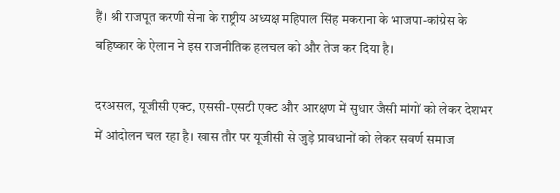हैं। श्री राजपूत करणी सेना के राष्ट्रीय अध्यक्ष महिपाल सिंह मकराना के भाजपा-कांग्रेस के बहिष्कार के ऐलान ने इस राजनीतिक हलचल को और तेज कर दिया है।

दरअसल, यूजीसी एक्ट, एससी-एसटी एक्ट और आरक्षण में सुधार जैसी मांगों को लेकर देशभर में आंदोलन चल रहा है। खास तौर पर यूजीसी से जुड़े प्रावधानों को लेकर सवर्ण समाज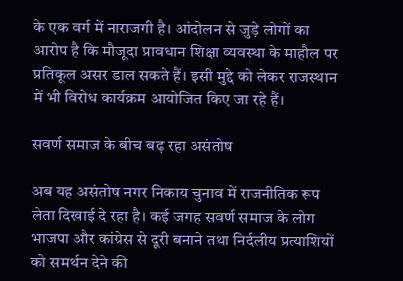के एक वर्ग में नाराजगी है। आंदोलन से जुड़े लोगों का आरोप है कि मौजूदा प्रावधान शिक्षा व्यवस्था के माहौल पर प्रतिकूल असर डाल सकते हैं। इसी मुद्दे को लेकर राजस्थान में भी विरोध कार्यक्रम आयोजित किए जा रहे हैं।

सवर्ण समाज के बीच बढ़ रहा असंतोष

अब यह असंतोष नगर निकाय चुनाव में राजनीतिक रूप लेता दिखाई दे रहा है। कई जगह सवर्ण समाज के लोग भाजपा और कांग्रेस से दूरी बनाने तथा निर्दलीय प्रत्याशियों को समर्थन देने की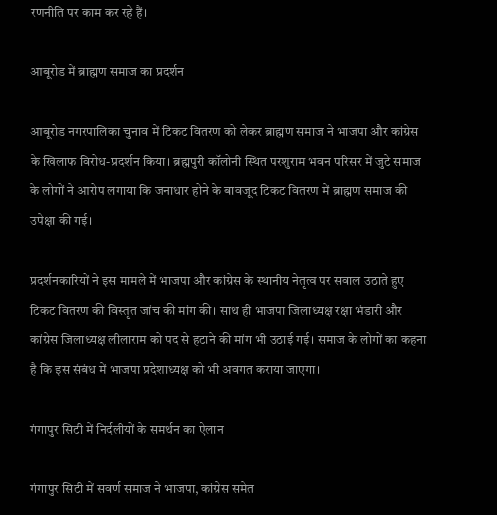रणनीति पर काम कर रहे हैं।

आबूरोड में ब्राह्मण समाज का प्रदर्शन

आबूरोड नगरपालिका चुनाव में टिकट वितरण को लेकर ब्राह्मण समाज ने भाजपा और कांग्रेस के खिलाफ विरोध-प्रदर्शन किया। ब्रह्मपुरी कॉलोनी स्थित परशुराम भवन परिसर में जुटे समाज के लोगों ने आरोप लगाया कि जनाधार होने के बावजूद टिकट वितरण में ब्राह्मण समाज की उपेक्षा की गई।

प्रदर्शनकारियों ने इस मामले में भाजपा और कांग्रेस के स्थानीय नेतृत्व पर सवाल उठाते हुए टिकट वितरण की विस्तृत जांच की मांग की। साथ ही भाजपा जिलाध्यक्ष रक्षा भंडारी और कांग्रेस जिलाध्यक्ष लीलाराम को पद से हटाने की मांग भी उठाई गई। समाज के लोगों का कहना है कि इस संबंध में भाजपा प्रदेशाध्यक्ष को भी अवगत कराया जाएगा।

गंगापुर सिटी में निर्दलीयों के समर्थन का ऐलान

गंगापुर सिटी में सवर्ण समाज ने भाजपा, कांग्रेस समेत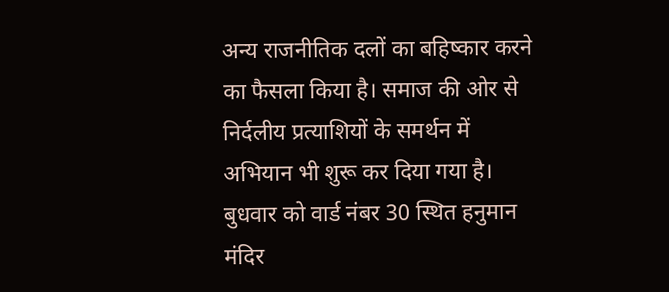अन्य राजनीतिक दलों का बहिष्कार करने का फैसला किया है। समाज की ओर से निर्दलीय प्रत्याशियों के समर्थन में अभियान भी शुरू कर दिया गया है। बुधवार को वार्ड नंबर 30 स्थित हनुमान मंदिर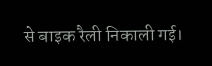से बाइक रैली निकाली गई।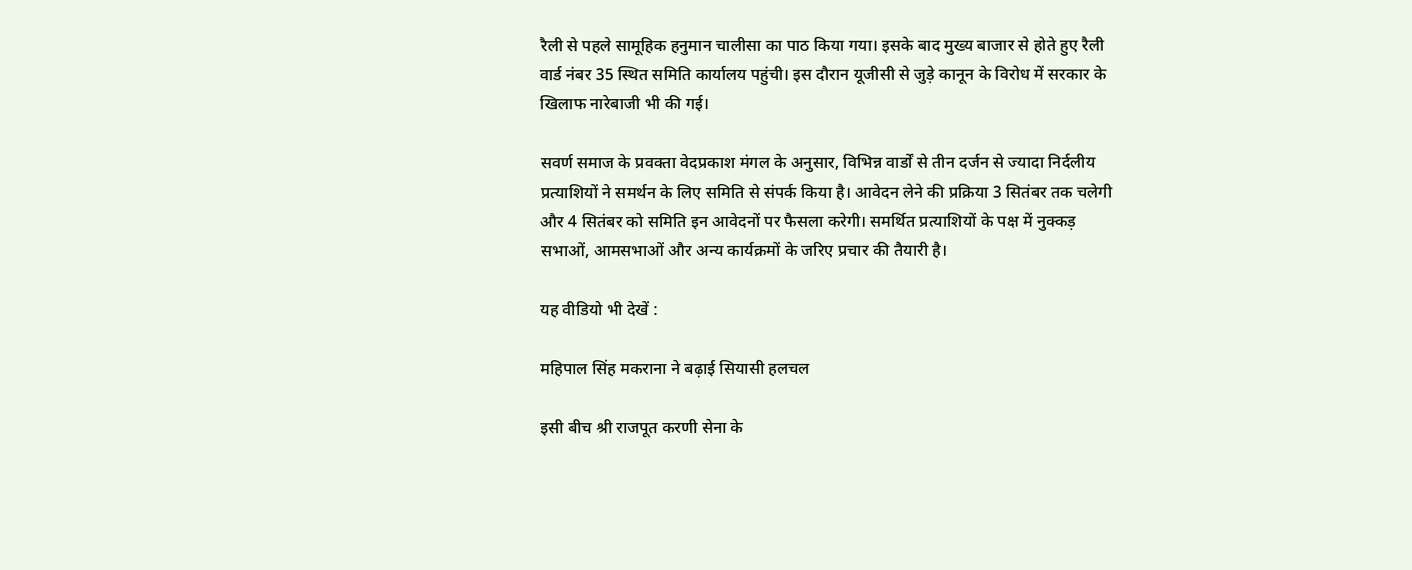रैली से पहले सामूहिक हनुमान चालीसा का पाठ किया गया। इसके बाद मुख्य बाजार से होते हुए रैली वार्ड नंबर 35 स्थित समिति कार्यालय पहुंची। इस दौरान यूजीसी से जुड़े कानून के विरोध में सरकार के खिलाफ नारेबाजी भी की गई।

सवर्ण समाज के प्रवक्ता वेदप्रकाश मंगल के अनुसार, विभिन्न वार्डों से तीन दर्जन से ज्यादा निर्दलीय प्रत्याशियों ने समर्थन के लिए समिति से संपर्क किया है। आवेदन लेने की प्रक्रिया 3 सितंबर तक चलेगी और 4 सितंबर को समिति इन आवेदनों पर फैसला करेगी। समर्थित प्रत्याशियों के पक्ष में नुक्कड़ सभाओं, आमसभाओं और अन्य कार्यक्रमों के जरिए प्रचार की तैयारी है।

यह वीडियो भी देखें :

महिपाल सिंह मकराना ने बढ़ाई सियासी हलचल

इसी बीच श्री राजपूत करणी सेना के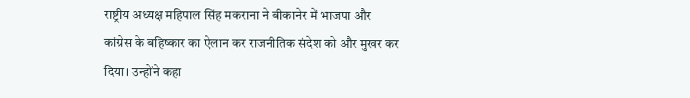राष्ट्रीय अध्यक्ष महिपाल सिंह मकराना ने बीकानेर में भाजपा और कांग्रेस के बहिष्कार का ऐलान कर राजनीतिक संदेश को और मुखर कर दिया। उन्होंने कहा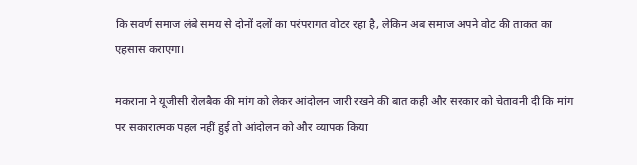कि सवर्ण समाज लंबे समय से दोनों दलों का परंपरागत वोटर रहा है, लेकिन अब समाज अपने वोट की ताकत का एहसास कराएगा।

मकराना ने यूजीसी रोलबैक की मांग को लेकर आंदोलन जारी रखने की बात कही और सरकार को चेतावनी दी कि मांग पर सकारात्मक पहल नहीं हुई तो आंदोलन को और व्यापक किया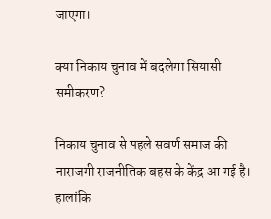जाएगा।

क्या निकाय चुनाव में बदलेगा सियासी समीकरण?

निकाय चुनाव से पहले सवर्ण समाज की नाराजगी राजनीतिक बहस के केंद्र आ गई है। हालांकि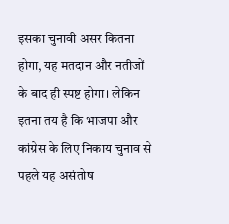इसका चुनावी असर कितना होगा, यह मतदान और नतीजों के बाद ही स्पष्ट होगा। लेकिन इतना तय है कि भाजपा और कांग्रेस के लिए निकाय चुनाव से पहले यह असंतोष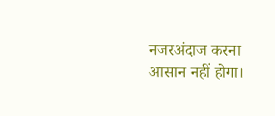नजरअंदाज करना आसान नहीं होगा।